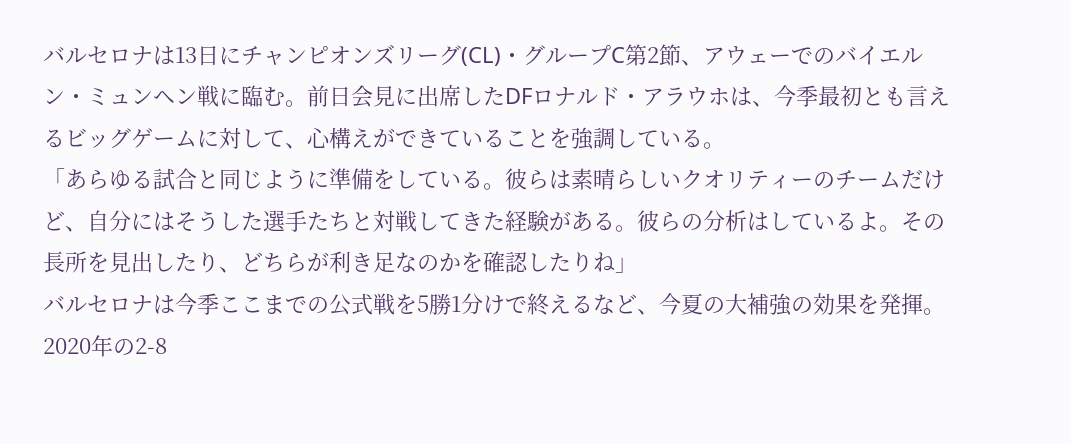バルセロナは13日にチャンピオンズリーグ(CL)・グループC第2節、アウェーでのバイエルン・ミュンヘン戦に臨む。前日会見に出席したDFロナルド・アラウホは、今季最初とも言えるビッグゲームに対して、心構えができていることを強調している。
「あらゆる試合と同じように準備をしている。彼らは素晴らしいクオリティーのチームだけど、自分にはそうした選手たちと対戦してきた経験がある。彼らの分析はしているよ。その長所を見出したり、どちらが利き足なのかを確認したりね」
バルセロナは今季ここまでの公式戦を5勝1分けで終えるなど、今夏の大補強の効果を発揮。2020年の2-8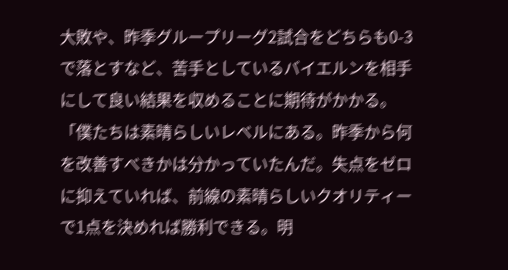大敗や、昨季グループリーグ2試合をどちらも0-3で落とすなど、苦手としているバイエルンを相手にして良い結果を収めることに期待がかかる。
「僕たちは素晴らしいレベルにある。昨季から何を改善すべきかは分かっていたんだ。失点をゼロに抑えていれば、前線の素晴らしいクオリティーで1点を決めれば勝利できる。明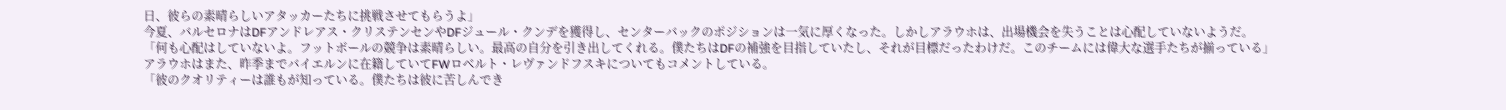日、彼らの素晴らしいアタッカーたちに挑戦させてもらうよ」
今夏、バルセロナはDFアンドレアス・クリステンセンやDFジュール・クンデを獲得し、センターバックのポジションは一気に厚くなった。しかしアラウホは、出場機会を失うことは心配していないようだ。
「何も心配はしていないよ。フットボールの競争は素晴らしい。最高の自分を引き出してくれる。僕たちはDFの補強を目指していたし、それが目標だったわけだ。このチームには偉大な選手たちが揃っている」
アラウホはまた、昨季までバイエルンに在籍していてFWロベルト・レヴァンドフスキについてもコメントしている。
「彼のクオリティーは誰もが知っている。僕たちは彼に苦しんでき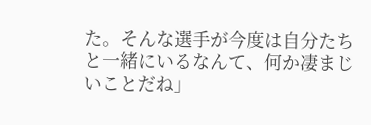た。そんな選手が今度は自分たちと一緒にいるなんて、何か凄まじいことだね」